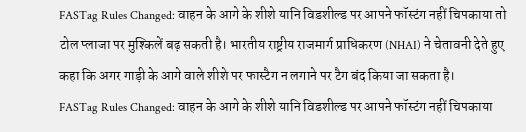FASTag Rules Changed: वाहन के आगे के शीशे यानि विडशील्ड पर आपने फॉस्टंग नहीं चिपकाया तो टोल प्लाजा पर मुश्किलें बढ़ सकती है। भारतीय राष्ट्रीय राजमार्ग प्राधिकरण (NHAI) ने चेतावनी देते हुए कहा कि अगर गाड़ी के आगे वाले शीशे पर फास्टैग न लगाने पर टैग बंद किया जा सकता है।
FASTag Rules Changed: वाहन के आगे के शीशे यानि विडशील्ड पर आपने फॉस्टंग नहीं चिपकाया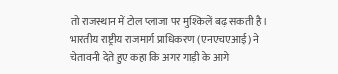तो राजस्थान में टोल प्लाजा पर मुश्किलें बढ़ सकती है। भारतीय राष्ट्रीय राजमार्ग प्राधिकरण (एनएचएआई) ने चेतावनी देते हुए कहा कि अगर गाड़ी के आगे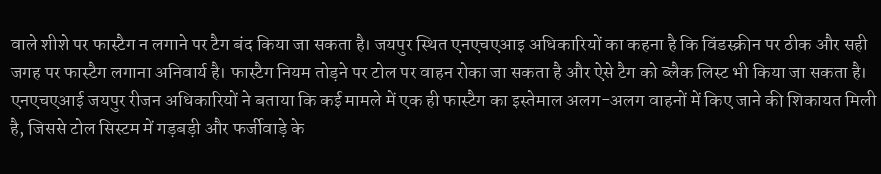वाले शीशे पर फास्टैग न लगाने पर टैग बंद किया जा सकता है। जयपुर स्थित एनएचएआइ अधिकारियों का कहना है कि विंडस्क्रीन पर ठीक और सही जगह पर फास्टैग लगाना अनिवार्य है। फास्टैग नियम तोड़ने पर टोल पर वाहन रोका जा सकता है और ऐसे टैग को ब्लैक लिस्ट भी किया जा सकता है।
एनएचएआई जयपुर रीजन अधिकारियों ने बताया कि कई मामले में एक ही फास्टैग का इस्तेमाल अलग-अलग वाहनों में किए जाने की शिकायत मिली है, जिससे टोल सिस्टम में गड़बड़ी और फर्जीवाड़े के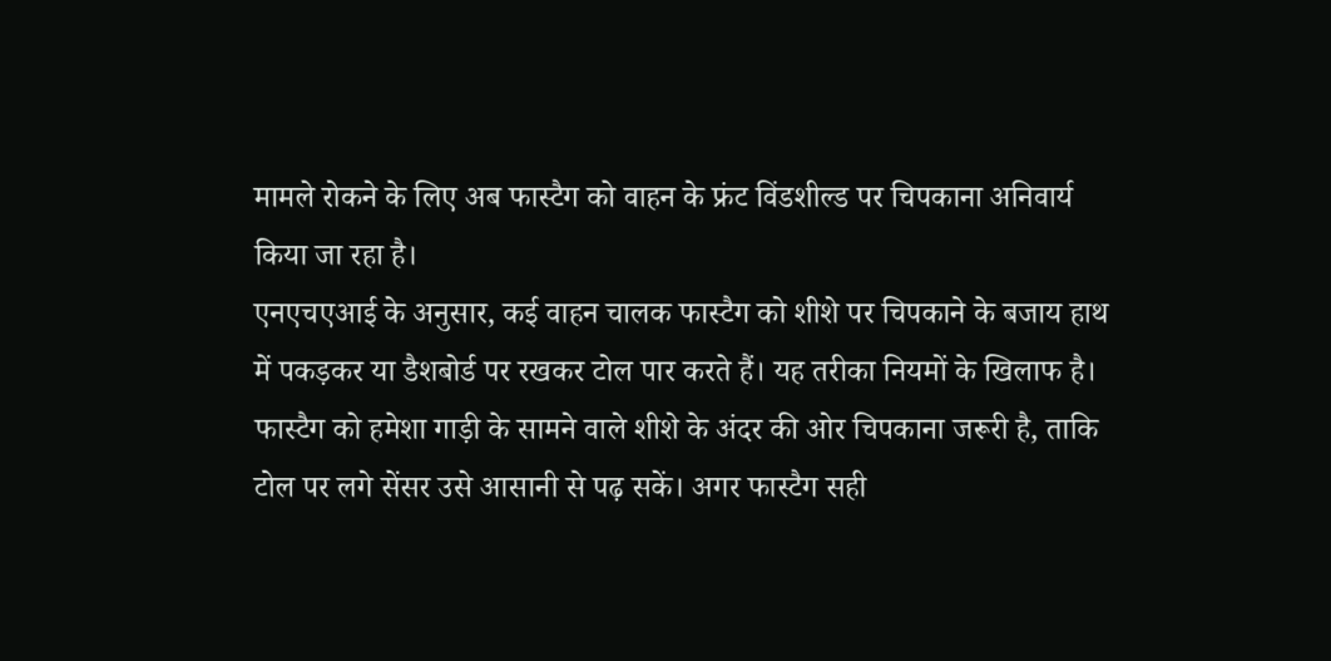मामले रोकने के लिए अब फास्टैग को वाहन के फ्रंट विंडशील्ड पर चिपकाना अनिवार्य किया जा रहा है।
एनएचएआई के अनुसार, कई वाहन चालक फास्टैग को शीशे पर चिपकाने के बजाय हाथ में पकड़कर या डैशबोर्ड पर रखकर टोल पार करते हैं। यह तरीका नियमों के खिलाफ है। फास्टैग को हमेशा गाड़ी के सामने वाले शीशे के अंदर की ओर चिपकाना जरूरी है, ताकि टोल पर लगे सेंसर उसे आसानी से पढ़ सकें। अगर फास्टैग सही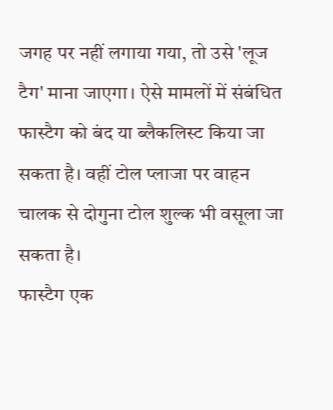जगह पर नहीं लगाया गया, तो उसे 'लूज टैग' माना जाएगा। ऐसे मामलों में संबंधित फास्टैग को बंद या ब्लैकलिस्ट किया जा सकता है। वहीं टोल प्लाजा पर वाहन चालक से दोगुना टोल शुल्क भी वसूला जा सकता है।
फास्टैग एक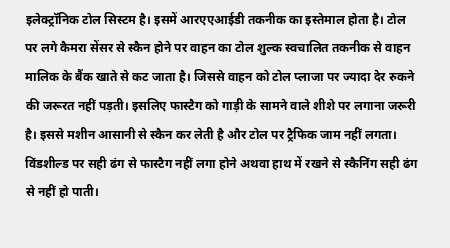इलेक्ट्रॉनिक टोल सिस्टम है। इसमें आरएएआईडी तकनीक का इस्तेमाल होता है। टोल पर लगे कैमरा सेंसर से स्कैन होने पर वाहन का टोल शुल्क स्वचालित तकनीक से वाहन मालिक के बैंक खाते से कट जाता है। जिससे वाहन को टोल प्लाजा पर ज्यादा देर रुकने की जरूरत नहीं पड़ती। इसलिए फास्टैग को गाड़ी के सामने वाले शीशे पर लगाना जरूरी है। इससे मशीन आसानी से स्कैन कर लेती है और टोल पर ट्रैफिक जाम नहीं लगता। विंडशील्ड पर सही ढंग से फास्टैग नहीं लगा होने अथवा हाथ में रखने से स्कैनिंग सही ढंग से नहीं हो पाती।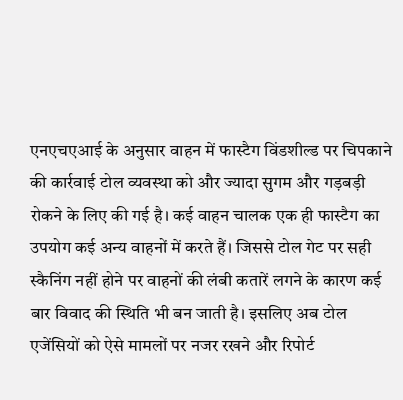एनएचएआई के अनुसार वाहन में फास्टैग विंडशील्ड पर चिपकाने की कार्रवाई टोल व्यवस्था को और ज्यादा सुगम और गड़बड़ी रोकने के लिए की गई है। कई वाहन चालक एक ही फास्टैग का उपयोग कई अन्य वाहनों में करते हैं। जिससे टोल गेट पर सही स्कैनिंग नहीं होने पर वाहनों की लंबी कतारें लगने के कारण कई बार विवाद की स्थिति भी बन जाती है। इसलिए अब टोल एजेंसियों को ऐसे मामलों पर नजर रखने और रिपोर्ट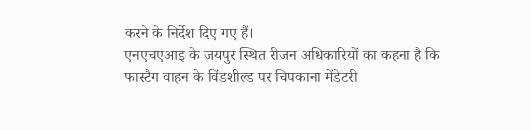करने के निर्देश दिए गए हैं।
एनएचएआइ के जयपुर स्थित रीजन अधिकारियों का कहना है कि फास्टैग वाहन के विंडशील्ड पर चिपकाना मेंडेटरी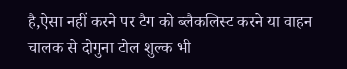है,ऐसा नहीं करने पर टैग को ब्लैकलिस्ट करने या वाहन चालक से दोगुना टोल शुल्क भी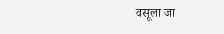वसूला जा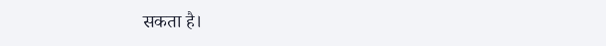सकता है।